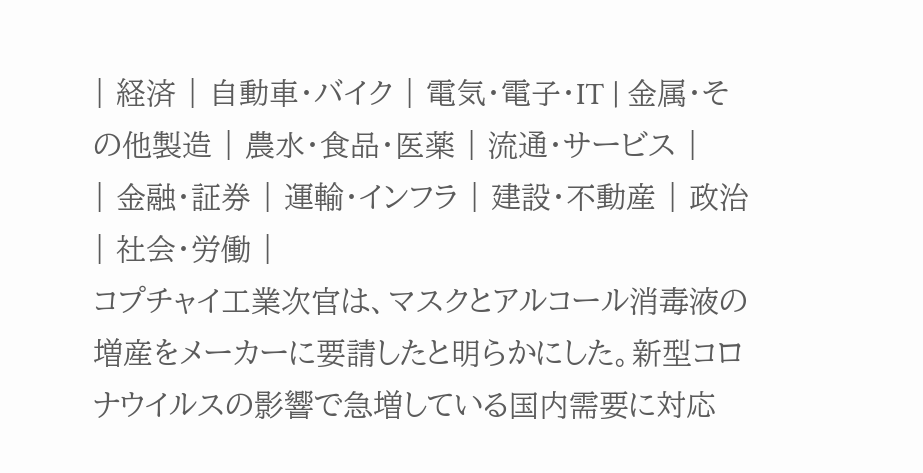| 経済 | 自動車・バイク | 電気・電子・IT | 金属・その他製造 | 農水・食品・医薬 | 流通・サービス |
| 金融・証券 | 運輸・インフラ | 建設・不動産 | 政治 | 社会・労働 |
コプチャイ工業次官は、マスクとアルコール消毒液の増産をメーカーに要請したと明らかにした。新型コロナウイルスの影響で急増している国内需要に対応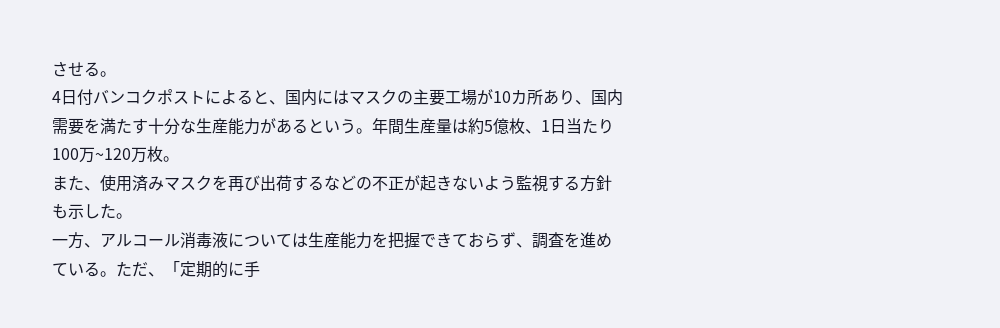させる。
4日付バンコクポストによると、国内にはマスクの主要工場が10カ所あり、国内需要を満たす十分な生産能力があるという。年間生産量は約5億枚、1日当たり100万~120万枚。
また、使用済みマスクを再び出荷するなどの不正が起きないよう監視する方針も示した。
一方、アルコール消毒液については生産能力を把握できておらず、調査を進めている。ただ、「定期的に手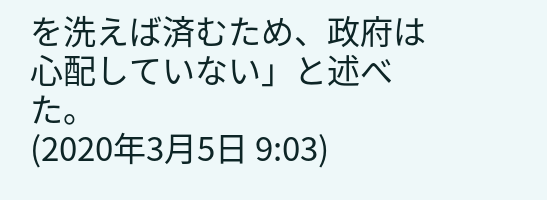を洗えば済むため、政府は心配していない」と述べた。
(2020年3月5日 9:03)